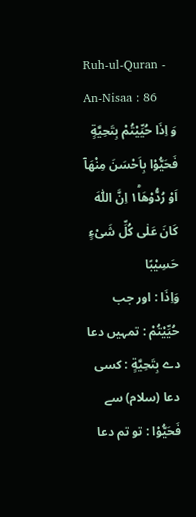Ruh-ul-Quran - An-Nisaa : 86
وَ اِذَا حُیِّیْتُمْ بِتَحِیَّةٍ فَحَیُّوْا بِاَحْسَنَ مِنْهَاۤ اَوْ رُدُّوْهَا١ؕ اِنَّ اللّٰهَ كَانَ عَلٰى كُلِّ شَیْءٍ حَسِیْبًا
وَاِذَا : اور جب حُيِّيْتُمْ : تمہیں دعا دے بِتَحِيَّةٍ : کسی دعا (سلام) سے فَحَيُّوْا : تو تم دعا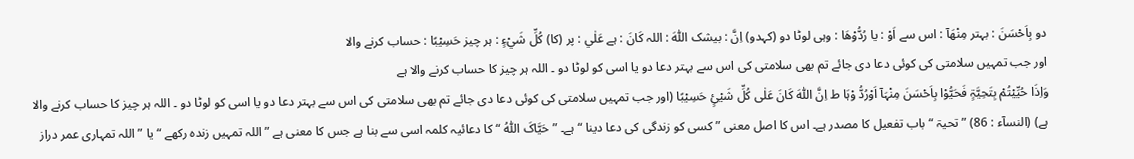دو بِاَحْسَنَ : بہتر مِنْھَآ : اس سے اَوْ : یا رُدُّوْھَا : وہی لوٹا دو (کہدو) اِنَّ : بیشک اللّٰهَ : اللہ كَانَ : ہے عَلٰي : پر (کا) كُلِّ شَيْءٍ : ہر چیز حَسِيْبًا : حساب کرنے والا
اور جب تمہیں سلامتی کی کوئی دعا دی جائے تم بھی سلامتی کی اس سے بہتر دعا دو یا اسی کو لوٹا دو ۔ اللہ ہر چیز کا حساب کرنے والا ہے
وَاِذَا حُیِّیْتُمْ بِتَحِیَّۃٍ فَحَیُّوْا بِاَحْسَنَ مِنْہَآ اَوْرُدُّ وْہَا ط اِنَّ اللّٰہَ کَانَ عَلٰی کُلِّ شَیْئٍ حَسِیْبًا (اور جب تمہیں سلامتی کی کوئی دعا دی جائے تم بھی سلامتی کی اس سے بہتر دعا دو یا اسی کو لوٹا دو ۔ اللہ ہر چیز کا حساب کرنے والا ہے) (النسآء : 86) ” تحیۃ “ باب تفعیل کا مصدر ہے۔ اس کا اصل معنی ” کسی کو زندگی کی دعا دینا “ ہے۔ ” حَیَّاکَ اللّٰہُ “ کا دعائیہ کلمہ اسی سے بنا ہے جس کا معنی ہے ” اللہ تمہیں زندہ رکھے “ یا ” اللہ تمہاری عمر دراز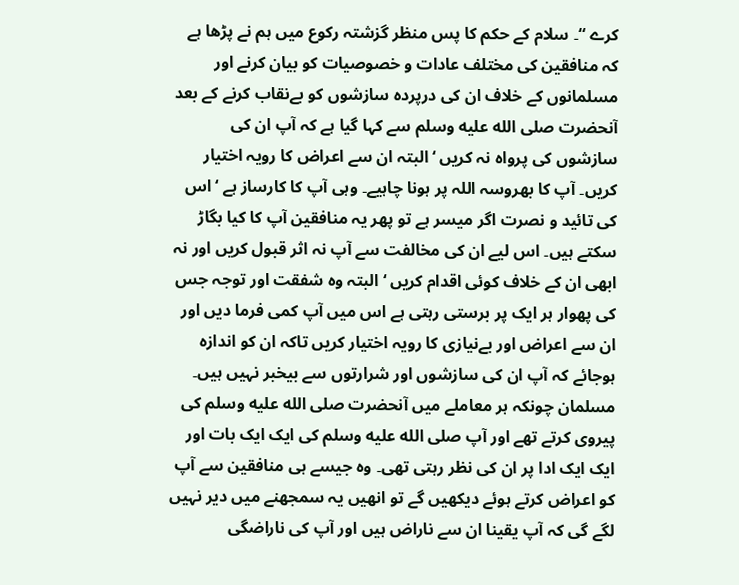کرے “۔ سلام کے حکم کا پس منظر گزشتہ رکوع میں ہم نے پڑھا ہے کہ منافقین کی مختلف عادات و خصوصیات کو بیان کرنے اور مسلمانوں کے خلاف ان کی درپردہ سازشوں کو بےنقاب کرنے کے بعد آنحضرت صلى الله عليه وسلم سے کہا گیا ہے کہ آپ ان کی سازشوں کی پرواہ نہ کریں ‘ البتہ ان سے اعراض کا رویہ اختیار کریں۔ آپ کا بھروسہ اللہ پر ہونا چاہیے۔ وہی آپ کا کارساز ہے ‘ اس کی تائید و نصرت اگر میسر ہے تو پھر یہ منافقین آپ کا کیا بگاڑ سکتے ہیں۔ اس لیے ان کی مخالفت سے آپ نہ اثر قبول کریں اور نہ ابھی ان کے خلاف کوئی اقدام کریں ‘ البتہ وہ شفقت اور توجہ جس کی پھوار ہر ایک پر برستی رہتی ہے اس میں آپ کمی فرما دیں اور ان سے اعراض اور بےنیازی کا رویہ اختیار کریں تاکہ ان کو اندازہ ہوجائے کہ آپ ان کی سازشوں اور شرارتوں سے بیخبر نہیں ہیں۔ مسلمان چونکہ ہر معاملے میں آنحضرت صلى الله عليه وسلم کی پیروی کرتے تھے اور آپ صلى الله عليه وسلم کی ایک ایک بات اور ایک ایک ادا پر ان کی نظر رہتی تھی۔ وہ جیسے ہی منافقین سے آپ کو اعراض کرتے ہوئے دیکھیں گے تو انھیں یہ سمجھنے میں دیر نہیں لگے گی کہ آپ یقینا ان سے ناراض ہیں اور آپ کی ناراضگی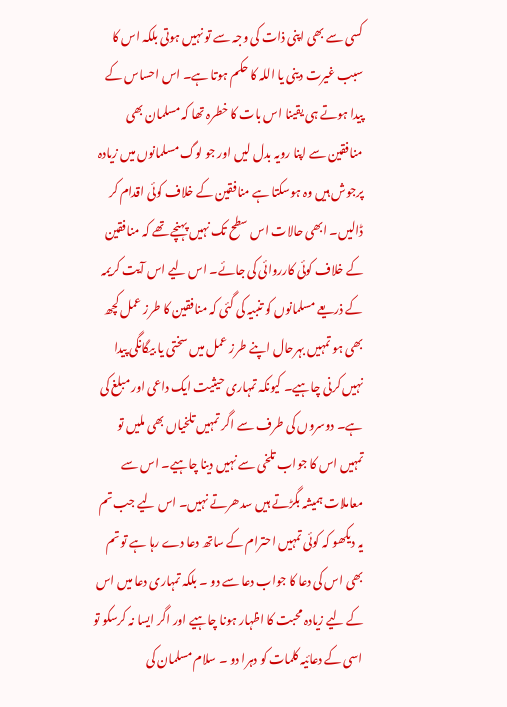کسی سے بھی اپنی ذات کی وجہ سے تو نہیں ہوتی بلکہ اس کا سبب غیرت دینی یا اللہ کا حکم ہوتا ہے۔ اس احساس کے پیدا ہوتے ہی یقینا اس بات کا خطرہ تھا کہ مسلمان بھی منافقین سے اپنا رویہ بدل لیں اور جو لوگ مسلمانوں میں زیادہ پرجوش ہیں وہ ہوسکتا ہے منافقین کے خلاف کوئی اقدام کر ڈالیں۔ ابھی حالات اس سطح تک نہیں پہنچے تھے کہ منافقین کے خلاف کوئی کارروائی کی جائے۔ اس لیے اس آیت کریمہ کے ذریعے مسلمانوں کو تنبیہ کی گئی کہ منافقین کا طرز عمل کچھ بھی ہو تمہیں بہرحال اپنے طرز عمل میں سختی یا بیگانگی پیدا نہیں کرنی چاہیے۔ کیونکہ تمہاری حیثیت ایک داعی اور مبلغ کی ہے۔ دوسروں کی طرف سے اگر تمہیں تلخیاں بھی ملیں تو تمہیں اس کا جواب تلخی سے نہیں دینا چاہیے۔ اس سے معاملات ہمیشہ بگڑتے ہیں سدھرتے نہیں۔ اس لیے جب تم یہ دیکھو کہ کوئی تمہیں احترام کے ساتھ دعا دے رہا ہے تو تم بھی اس کی دعا کا جواب دعا سے دو ۔ بلکہ تمہاری دعا میں اس کے لیے زیادہ محبت کا اظہار ہونا چاہیے اور اگر ایسا نہ کرسکو تو اسی کے دعائیہ کلمات کو دہرا دو ۔ سلام مسلمان کی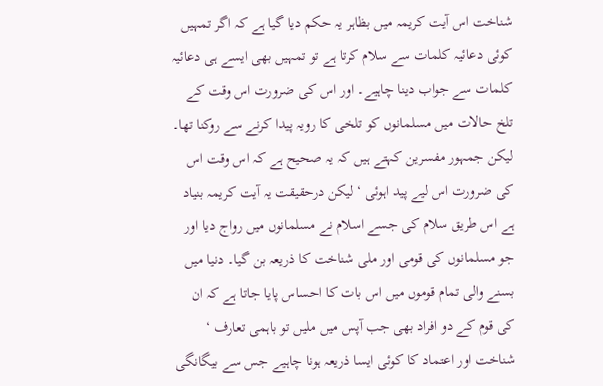شناخت اس آیت کریمہ میں بظاہر یہ حکم دیا گیا ہے کہ اگر تمہیں کوئی دعائیہ کلمات سے سلام کرتا ہے تو تمہیں بھی ایسے ہی دعائیہ کلمات سے جواب دینا چاہیے۔ اور اس کی ضرورت اس وقت کے تلخ حالات میں مسلمانوں کو تلخی کا رویہ پیدا کرنے سے روکنا تھا۔ لیکن جمہور مفسرین کہتے ہیں کہ یہ صحیح ہے کہ اس وقت اس کی ضرورت اس لیے پید اہوئی ‘ لیکن درحقیقت یہ آیت کریمہ بنیاد ہے اس طریق سلام کی جسے اسلام نے مسلمانوں میں رواج دیا اور جو مسلمانوں کی قومی اور ملی شناخت کا ذریعہ بن گیا۔ دنیا میں بسنے والی تمام قوموں میں اس بات کا احساس پایا جاتا ہے کہ ان کی قوم کے دو افراد بھی جب آپس میں ملیں تو باہمی تعارف ‘ شناخت اور اعتماد کا کوئی ایسا ذریعہ ہونا چاہیے جس سے بیگانگی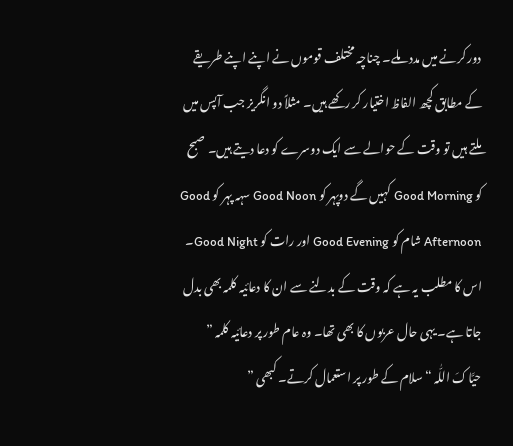دور کرنے میں مدد ملے۔ چناچہ مختلف قوموں نے اپنے اپنے طریقے کے مطابق کچھ الفاظ اختیار کر رکھے ہیں۔ مثلاً دو انگریز جب آپس میں ملتے ہیں تو وقت کے حوالے سے ایک دوسرے کو دعا دیتے ہیں۔ صبح کو Good Morning کہیں گے دوپہر کو Good Noon سہہ پہر کو Good Afternoon شام کو Good Evening اور رات کو Good Night۔ اس کا مطلب یہ ہے کہ وقت کے بدلنے سے ان کا دعائیہ کلمہ بھی بدل جاتا ہے۔ یہی حال عربوں کا بھی تھا۔ وہ عام طور پر دعائیہ کلمہ ” حیَّاکَ اللّٰہ “ سلام کے طور پر استعمال کرتے۔ کبھی ”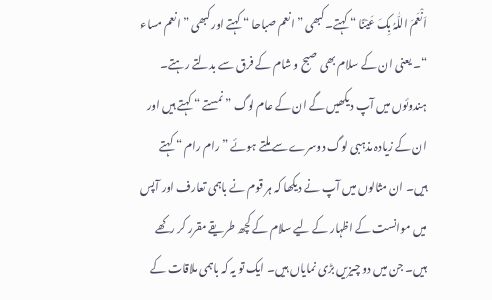اَنْعَمَ اللّٰہُ بِکَ عَیْنًا “ کہتے۔ کبھی ” انعم صباحا “ کہتے اور کبھی ” انعم مساء “۔ یعنی ان کے سلام بھی صبح و شام کے فرق سے بدلتے رہتے۔ ہندوئوں میں آپ دیکھیں گے ان کے عام لوگ ” نمستے “ کہتے ہیں اور ان کے زیادہ مذہبی لوگ دوسرے سے ملتے ہوئے ” رام رام “ کہتے ہیں۔ ان مثالوں میں آپ نے دیکھا کہ ہر قوم نے باہمی تعارف اور آپس میں موانست کے اظہار کے لیے سلام کے کچھ طریقے مقرر کر رکھے ہیں۔ جن میں دو چیزیں بڑی نمایاں ہیں۔ ایک تو یہ کہ باہمی ملاقات کے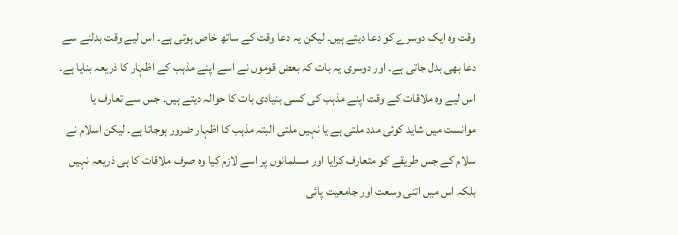وقت وہ ایک دوسرے کو دعا دیتے ہیں۔ لیکن یہ دعا وقت کے ساتھ خاص ہوتی ہے۔ اس لیے وقت بدلنے سے دعا بھی بدل جاتی ہے۔ اور دوسری یہ بات کہ بعض قوموں نے اسے اپنے مذہب کے اظہار کا ذریعہ بنایا ہے۔ اس لیے وہ ملاقات کے وقت اپنے مذہب کی کسی بنیادی بات کا حوالہ دیتے ہیں۔ جس سے تعارف یا موانست میں شاید کوئی مدد ملتی ہے یا نہیں ملتی البتہ مذہب کا اظہار ضرور ہوجاتا ہے۔ لیکن اسلام نے سلام کے جس طریقے کو متعارف کرایا اور مسلمانوں پر اسے لازم کیا وہ صرف ملاقات کا ہی ذریعہ نہیں بلکہ اس میں اتنی وسعت اور جامعیت پائی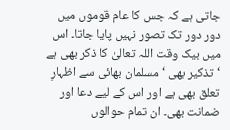جاتی ہے کہ جس کا عام قوموں میں دور دور تک تصور نہیں پایا جاتا۔ اس میں بیک وقت اللہ تعالیٰ کا ذکر بھی ہے ‘ تذکیر بھی ‘ مسلمان بھائی سے اظہارِ تعلق بھی ہے اور اس کے لیے دعا اور ضمانت بھی۔ ان تمام حوالوں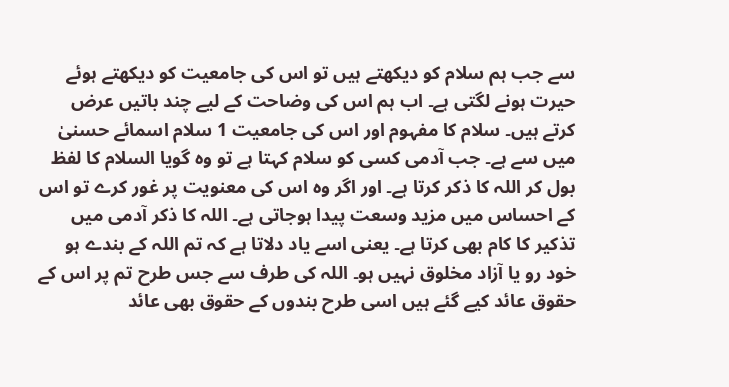سے جب ہم سلام کو دیکھتے ہیں تو اس کی جامعیت کو دیکھتے ہوئے حیرت ہونے لگتی ہے۔ اب ہم اس کی وضاحت کے لیے چند باتیں عرض کرتے ہیں۔ سلام کا مفہوم اور اس کی جامعیت 1 سلام اسمائے حسنیٰ میں سے ہے۔ جب آدمی کسی کو سلام کہتا ہے تو وہ گویا السلام کا لفظ بول کر اللہ کا ذکر کرتا ہے۔ اور اگر وہ اس کی معنویت پر غور کرے تو اس کے احساس میں مزید وسعت پیدا ہوجاتی ہے۔ اللہ کا ذکر آدمی میں تذکیر کا کام بھی کرتا ہے۔ یعنی اسے یاد دلاتا ہے کہ تم اللہ کے بندے ہو خود رو یا آزاد مخلوق نہیں ہو۔ اللہ کی طرف سے جس طرح تم پر اس کے حقوق عائد کیے گئے ہیں اسی طرح بندوں کے حقوق بھی عائد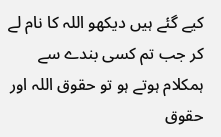کیے گئے ہیں دیکھو اللہ کا نام لے کر جب تم کسی بندے سے ہمکلام ہوتے ہو تو حقوق اللہ اور حقوق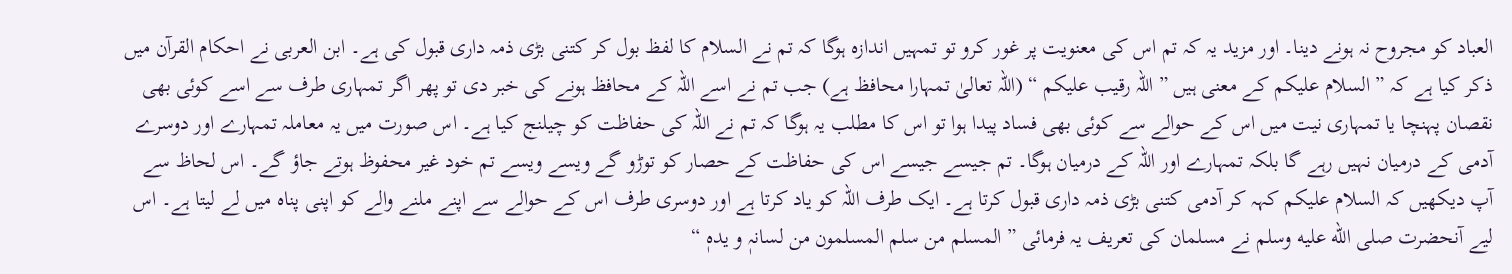العباد کو مجروح نہ ہونے دینا۔ اور مزید یہ کہ تم اس کی معنویت پر غور کرو تو تمہیں اندازہ ہوگا کہ تم نے السلام کا لفظ بول کر کتنی بڑی ذمہ داری قبول کی ہے۔ ابن العربی نے احکام القرآن میں ذکر کیا ہے کہ ” السلام علیکم کے معنی ہیں ” اللہ رقیب علیکم “ (اللہ تعالیٰ تمہارا محافظ ہے) جب تم نے اسے اللہ کے محافظ ہونے کی خبر دی تو پھر اگر تمہاری طرف سے اسے کوئی بھی نقصان پہنچا یا تمہاری نیت میں اس کے حوالے سے کوئی بھی فساد پیدا ہوا تو اس کا مطلب یہ ہوگا کہ تم نے اللہ کی حفاظت کو چیلنج کیا ہے۔ اس صورت میں یہ معاملہ تمہارے اور دوسرے آدمی کے درمیان نہیں رہے گا بلکہ تمہارے اور اللہ کے درمیان ہوگا۔ تم جیسے جیسے اس کی حفاظت کے حصار کو توڑو گے ویسے ویسے تم خود غیر محفوظ ہوتے جاؤ گے۔ اس لحاظ سے آپ دیکھیں کہ السلام علیکم کہہ کر آدمی کتنی بڑی ذمہ داری قبول کرتا ہے۔ ایک طرف اللہ کو یاد کرتا ہے اور دوسری طرف اس کے حوالے سے اپنے ملنے والے کو اپنی پناہ میں لے لیتا ہے۔ اس لیے آنحضرت صلى الله عليه وسلم نے مسلمان کی تعریف یہ فرمائی ” المسلم من سلم المسلمون من لسانہٖ و یدہٖ “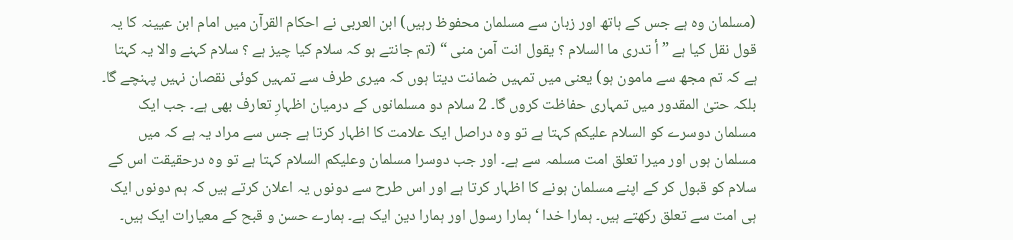(مسلمان وہ ہے جس کے ہاتھ اور زبان سے مسلمان محفوظ رہیں) ابن العربی نے احکام القرآن میں امام ابن عیینہ کا یہ قول نقل کیا ہے ” أ تدری ما السلام ؟ یقول انت آمن منی “ (تم جانتے ہو کہ سلام کیا چیز ہے ؟ سلام کہنے والا یہ کہتا ہے کہ تم مجھ سے مامون ہو) یعنی میں تمہیں ضمانت دیتا ہوں کہ میری طرف سے تمہیں کوئی نقصان نہیں پہنچے گا۔ بلکہ حتیٰ المقدور میں تمہاری حفاظت کروں گا۔ 2 سلام دو مسلمانوں کے درمیان اظہارِ تعارف بھی ہے۔ جب ایک مسلمان دوسرے کو السلام علیکم کہتا ہے تو وہ دراصل ایک علامت کا اظہار کرتا ہے جس سے مراد یہ ہے کہ میں مسلمان ہوں اور میرا تعلق امت مسلمہ سے ہے۔ اور جب دوسرا مسلمان وعلیکم السلام کہتا ہے تو وہ درحقیقت اس کے سلام کو قبول کر کے اپنے مسلمان ہونے کا اظہار کرتا ہے اور اس طرح سے دونوں یہ اعلان کرتے ہیں کہ ہم دونوں ایک ہی امت سے تعلق رکھتے ہیں۔ ہمارا خدا ‘ ہمارا رسول اور ہمارا دین ایک ہے۔ ہمارے حسن و قبح کے معیارات ایک ہیں۔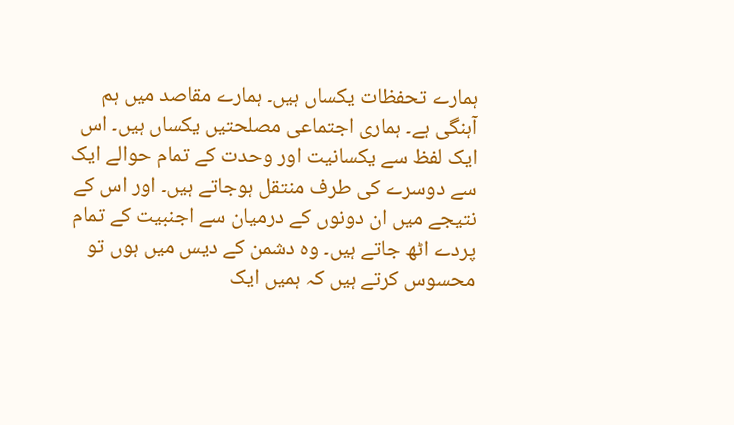ہمارے تحفظات یکساں ہیں۔ ہمارے مقاصد میں ہم آہنگی ہے۔ ہماری اجتماعی مصلحتیں یکساں ہیں۔ اس ایک لفظ سے یکسانیت اور وحدت کے تمام حوالے ایک سے دوسرے کی طرف منتقل ہوجاتے ہیں۔ اور اس کے نتیجے میں ان دونوں کے درمیان سے اجنبیت کے تمام پردے اٹھ جاتے ہیں۔ وہ دشمن کے دیس میں ہوں تو محسوس کرتے ہیں کہ ہمیں ایک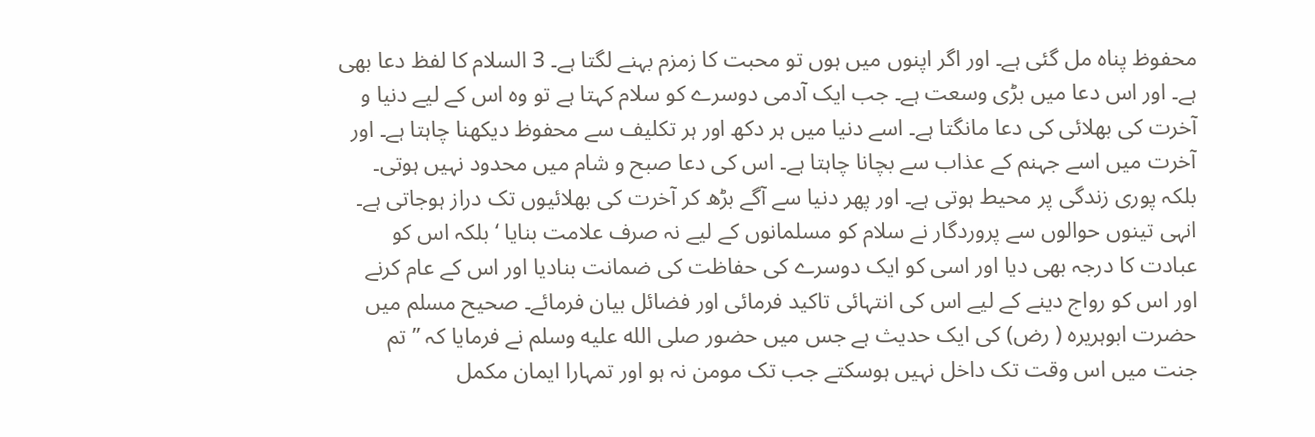محفوظ پناہ مل گئی ہے۔ اور اگر اپنوں میں ہوں تو محبت کا زمزم بہنے لگتا ہے۔ 3 السلام کا لفظ دعا بھی ہے۔ اور اس دعا میں بڑی وسعت ہے۔ جب ایک آدمی دوسرے کو سلام کہتا ہے تو وہ اس کے لیے دنیا و آخرت کی بھلائی کی دعا مانگتا ہے۔ اسے دنیا میں ہر دکھ اور ہر تکلیف سے محفوظ دیکھنا چاہتا ہے۔ اور آخرت میں اسے جہنم کے عذاب سے بچانا چاہتا ہے۔ اس کی دعا صبح و شام میں محدود نہیں ہوتی۔ بلکہ پوری زندگی پر محیط ہوتی ہے۔ اور پھر دنیا سے آگے بڑھ کر آخرت کی بھلائیوں تک دراز ہوجاتی ہے۔ انہی تینوں حوالوں سے پروردگار نے سلام کو مسلمانوں کے لیے نہ صرف علامت بنایا ‘ بلکہ اس کو عبادت کا درجہ بھی دیا اور اسی کو ایک دوسرے کی حفاظت کی ضمانت بنادیا اور اس کے عام کرنے اور اس کو رواج دینے کے لیے اس کی انتہائی تاکید فرمائی اور فضائل بیان فرمائے۔ صحیح مسلم میں حضرت ابوہریرہ ( رض) کی ایک حدیث ہے جس میں حضور صلى الله عليه وسلم نے فرمایا کہ ” تم جنت میں اس وقت تک داخل نہیں ہوسکتے جب تک مومن نہ ہو اور تمہارا ایمان مکمل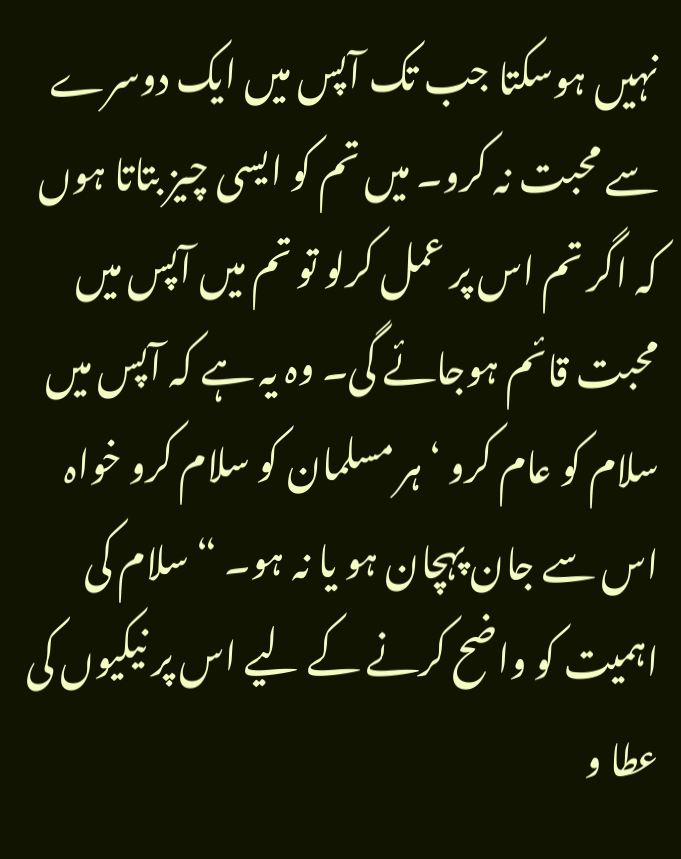نہیں ہوسکتا جب تک آپس میں ایک دوسرے سے محبت نہ کرو۔ میں تم کو ایسی چیز بتاتا ہوں کہ اگر تم اس پر عمل کرلو تو تم میں آپس میں محبت قائم ہوجائے گی۔ وہ یہ ہے کہ آپس میں سلام کو عام کرو ‘ ہر مسلمان کو سلام کرو خواہ اس سے جان پہچان ہو یا نہ ہو۔ “ سلام کی اہمیت کو واضح کرنے کے لیے اس پر نیکیوں کی عطا و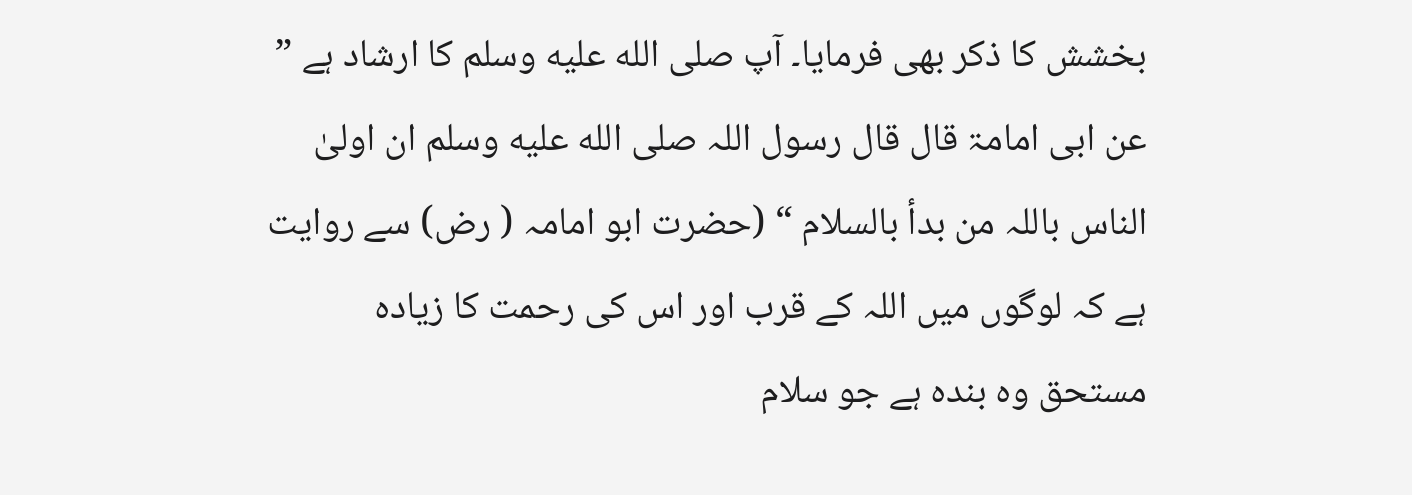بخشش کا ذکر بھی فرمایا۔ آپ صلى الله عليه وسلم کا ارشاد ہے ” عن ابی امامۃ قال قال رسول اللہ صلى الله عليه وسلم ان اولیٰ الناس باللہ من بدأ بالسلام “ (حضرت ابو امامہ ( رض) سے روایت ہے کہ لوگوں میں اللہ کے قرب اور اس کی رحمت کا زیادہ مستحق وہ بندہ ہے جو سلام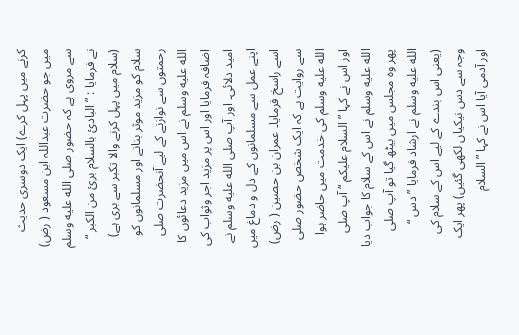کرنے میں پہل کرے) ایک دوسری حدیث میں جو حضرت عبداللہ ابن مسعود ( رض) سے مروی ہے کہ حضور صلى الله عليه وسلم نے فرمایا : ” البادیٔ بالسلام بریٔ من الکبر “ (سلام میں پہل کرنے والا تکبر سے بری ہے) سلام کو مزید موثر بنانے اور مسلمانوں کو رحمتوں سے نوازنے کے لیے آنحضرت صلى الله عليه وسلم نے اس میں مزید دعائوں کا اضافہ فرمایا اور اس پر مزید اجر وثواب کی امید دلائی۔ اور آپ صلى الله عليه وسلم نے اپنے عمل سے مسلمانوں کے دل و دماغ میں اسے راسخ فرمایا۔ عمران بن حصین ( رض) سے روایت ہے کہ ایک شخص حضور صلى الله عليه وسلم کی خدمت میں حاضر ہوا اور اس نے کہا ” السلام علیکم “ آپ صلى الله عليه وسلم نے اس کے سلام کا جواب دیا پھر وہ مجلس میں بیٹھ گیا تو آپ صلى الله عليه وسلم نے ارشاد فرمایا ” دس “ (یعنی اس بندے کے لیے اس کے سلام کی وجہ سے دس نیکیاں لکھی گئیں) پھر ایک اور آدمی آیا اس نے کہا ” السلام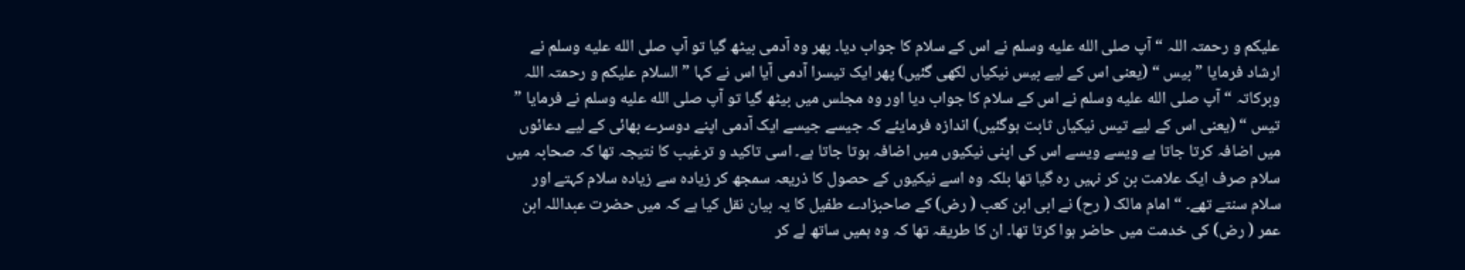علیکم و رحمتہ اللہ “ آپ صلى الله عليه وسلم نے اس کے سلام کا جواب دیا۔ پھر وہ آدمی بیٹھ گیا تو آپ صلى الله عليه وسلم نے ارشاد فرمایا ” بیس “ (یعنی اس کے لیے بیس نیکیاں لکھی گئیں) پھر ایک تیسرا آدمی آیا اس نے کہا ” السلام علیکم و رحمتہ اللہ وبرکاتہ “ آپ صلى الله عليه وسلم نے اس کے سلام کا جواب دیا اور وہ مجلس میں بیٹھ گیا تو آپ صلى الله عليه وسلم نے فرمایا ” تیس “ (یعنی اس کے لیے تیس نیکیاں ثابت ہوگئیں) اندازہ فرمایئے کہ جیسے جیسے ایک آدمی اپنے دوسرے بھائی کے لیے دعائوں میں اضافہ کرتا جاتا ہے ویسے ویسے اس کی اپنی نیکیوں میں اضافہ ہوتا جاتا ہے۔ اسی تاکید و ترغیب کا نتیجہ تھا کہ صحابہ میں سلام صرف ایک علامت بن کر نہیں رہ گیا تھا بلکہ وہ اسے نیکیوں کے حصول کا ذریعہ سمجھ کر زیادہ سے زیادہ سلام کہتے اور سلام سنتے تھے۔ “ امام مالک ( رح) نے ابی ابن کعب ( رض) کے صاحبزادے طفیل کا یہ بیان نقل کیا ہے کہ میں حضرت عبداللہ ابن عمر ( رض) کی خدمت میں حاضر ہوا کرتا تھا۔ ان کا طریقہ تھا کہ وہ ہمیں ساتھ لے کر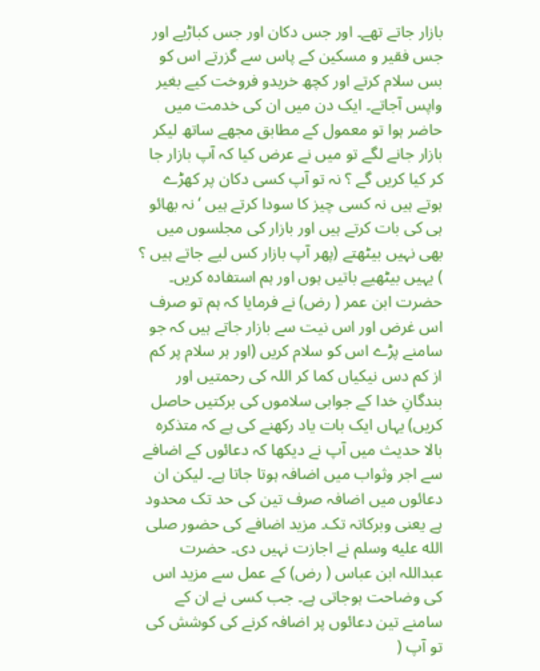بازار جاتے تھے۔ اور جس دکان اور جس کباڑیے اور جس فقیر و مسکین کے پاس سے گزرتے اس کو بس سلام کرتے اور کچھ خریدو فروخت کیے بغیر واپس آجاتے۔ ایک دن میں ان کی خدمت میں حاضر ہوا تو معمول کے مطابق مجھے ساتھ لیکر بازار جانے لگے تو میں نے عرض کیا کہ آپ بازار جا کر کیا کریں گے ؟ نہ تو آپ کسی دکان پر کھڑے ہوتے ہیں نہ کسی چیز کا سودا کرتے ہیں ‘ نہ بھائو ہی کی بات کرتے ہیں اور بازار کی مجلسوں میں بھی نہیں بیٹھتے (پھر آپ بازار کس لیے جاتے ہیں ؟ ) یہیں بیٹھیے باتیں ہوں اور ہم استفادہ کریں۔ حضرت ابن عمر ( رض) نے فرمایا کہ ہم تو صرف اس غرض اور اس نیت سے بازار جاتے ہیں کہ جو سامنے پڑے اس کو سلام کریں (اور ہر سلام پر کم از کم دس نیکیاں کما کر اللہ کی رحمتیں اور بندگانِ خدا کے جوابی سلاموں کی برکتیں حاصل کریں) یہاں ایک بات یاد رکھنے کی ہے کہ متذکرہ بالا حدیث میں آپ نے دیکھا کہ دعائوں کے اضافے سے اجر وثواب میں اضافہ ہوتا جاتا ہے۔ لیکن ان دعائوں میں اضافہ صرف تین کی حد تک محدود ہے یعنی وبرکاتہ تک۔ مزید اضافے کی حضور صلى الله عليه وسلم نے اجازت نہیں دی۔ حضرت عبداللہ ابن عباس ( رض) کے عمل سے مزید اس کی وضاحت ہوجاتی ہے۔ جب کسی نے ان کے سامنے تین دعائوں پر اضافہ کرنے کی کوشش کی تو آپ (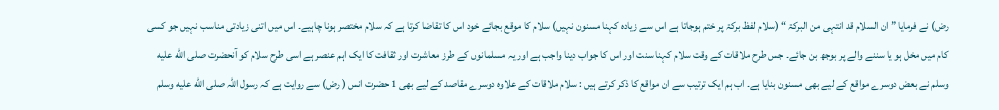رض) نے فرمایا ” ان السلام قد انتہی من البرکۃ “ (سلام لفظ برکۃ پر ختم ہوجاتا ہے اس سے زیادہ کہنا مسنون نہیں) سلام کا موقع بجائے خود اس کا تقاضا کرتا ہے کہ سلام مختصر ہونا چاہیے۔ اس میں اتنی زیادتی مناسب نہیں جو کسی کام میں مخل ہو یا سننے والے پر بوجھ بن جائے۔ جس طرح ملاقات کے وقت سلام کہنا سنت اور اس کا جواب دینا واجب ہے اور یہ مسلمانوں کے طرز معاشرت اور ثقافت کا ایک اہم عنصر ہے اسی طرح سلام کو آنحضرت صلى الله عليه وسلم نے بعض دوسرے مواقع کے لیے بھی مسنون بنایا ہے۔ اب ہم ایک ترتیب سے ان مواقع کا ذکر کرتے ہیں : سلام ملاقات کے علاوہ دوسرے مقاصد کے لیے بھی 1 حضرت انس ( رض) سے روایت ہے کہ رسول اللہ صلى الله عليه وسلم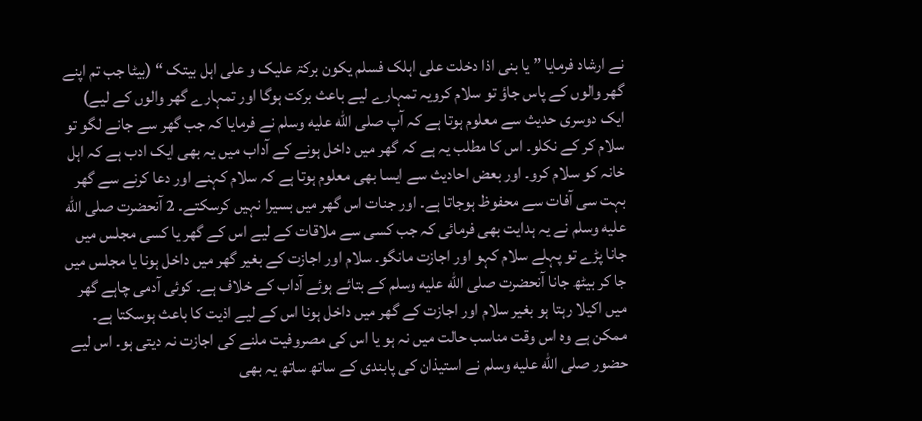نے ارشاد فرمایا ” یا بنی اذا دخلت علی اہلک فسلم یکون برکۃ علیک و علی اہل بیتک “ (بیٹا جب تم اپنے گھر والوں کے پاس جاؤ تو سلام کرویہ تمہارے لیے باعث برکت ہوگا اور تمہارے گھر والوں کے لیے) ایک دوسری حدیث سے معلوم ہوتا ہے کہ آپ صلى الله عليه وسلم نے فرمایا کہ جب گھر سے جانے لگو تو سلام کر کے نکلو۔ اس کا مطلب یہ ہے کہ گھر میں داخل ہونے کے آداب میں یہ بھی ایک ادب ہے کہ اہل خانہ کو سلام کرو۔ اور بعض احادیث سے ایسا بھی معلوم ہوتا ہے کہ سلام کہنے اور دعا کرنے سے گھر بہت سی آفات سے محفوظ ہوجاتا ہے۔ اور جنات اس گھر میں بسیرا نہیں کرسکتے۔ 2 آنحضرت صلى الله عليه وسلم نے یہ ہدایت بھی فرمائی کہ جب کسی سے ملاقات کے لیے اس کے گھر یا کسی مجلس میں جانا پڑے تو پہلے سلام کہو اور اجازت مانگو۔ سلام اور اجازت کے بغیر گھر میں داخل ہونا یا مجلس میں جا کر بیٹھ جانا آنحضرت صلى الله عليه وسلم کے بتائے ہوئے آداب کے خلاف ہے۔ کوئی آدمی چاہے گھر میں اکیلا رہتا ہو بغیر سلام اور اجازت کے گھر میں داخل ہونا اس کے لیے اذیت کا باعث ہوسکتا ہے۔ ممکن ہے وہ اس وقت مناسب حالت میں نہ ہو یا اس کی مصروفیت ملنے کی اجازت نہ دیتی ہو۔ اس لیے حضور صلى الله عليه وسلم نے استیذان کی پابندی کے ساتھ ساتھ یہ بھی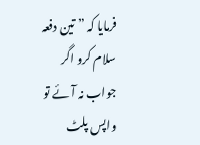فرمایا کہ ” تین دفعہ سلام کرو اگر جواب نہ آئے تو واپس پلٹ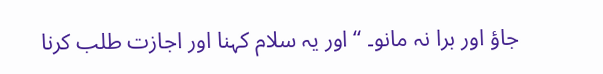جاؤ اور برا نہ مانو۔ “ اور یہ سلام کہنا اور اجازت طلب کرنا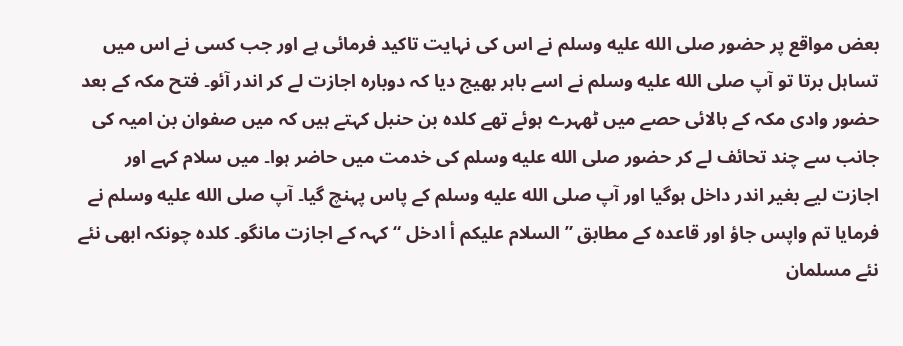بعض مواقع پر حضور صلى الله عليه وسلم نے اس کی نہایت تاکید فرمائی ہے اور جب کسی نے اس میں تساہل برتا تو آپ صلى الله عليه وسلم نے اسے باہر بھیج دیا کہ دوبارہ اجازت لے کر اندر آئو۔ فتح مکہ کے بعد حضور وادی مکہ کے بالائی حصے میں ٹھہرے ہوئے تھے کلدہ بن حنبل کہتے ہیں کہ میں صفوان بن امیہ کی جانب سے چند تحائف لے کر حضور صلى الله عليه وسلم کی خدمت میں حاضر ہوا۔ میں سلام کہے اور اجازت لیے بغیر اندر داخل ہوگیا اور آپ صلى الله عليه وسلم کے پاس پہنچ گیا۔ آپ صلى الله عليه وسلم نے فرمایا تم واپس جاؤ اور قاعدہ کے مطابق ” السلام علیکم أ ادخل “ کہہ کے اجازت مانگو۔ کلدہ چونکہ ابھی نئے نئے مسلمان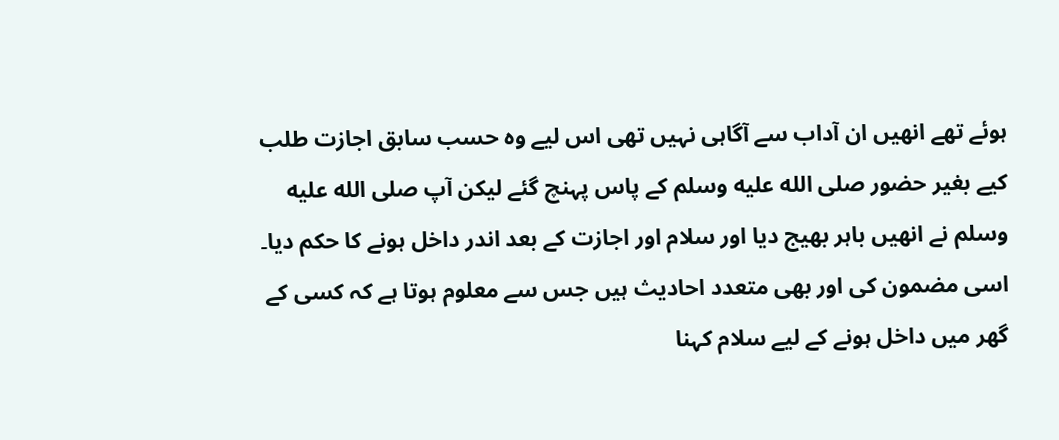ہوئے تھے انھیں ان آداب سے آگاہی نہیں تھی اس لیے وہ حسب سابق اجازت طلب کیے بغیر حضور صلى الله عليه وسلم کے پاس پہنچ گئے لیکن آپ صلى الله عليه وسلم نے انھیں باہر بھیج دیا اور سلام اور اجازت کے بعد اندر داخل ہونے کا حکم دیا۔ اسی مضمون کی اور بھی متعدد احادیث ہیں جس سے معلوم ہوتا ہے کہ کسی کے گھر میں داخل ہونے کے لیے سلام کہنا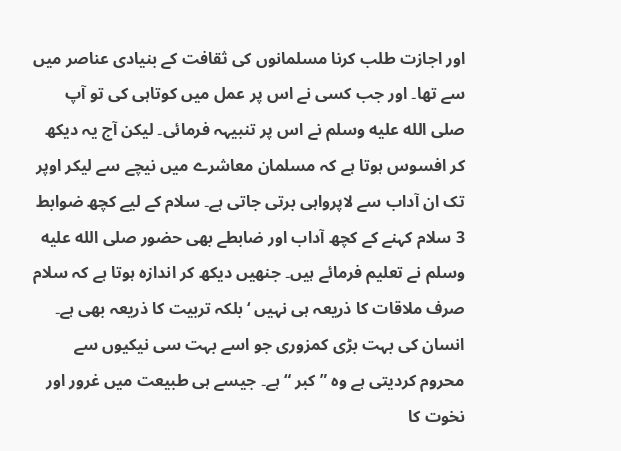اور اجازت طلب کرنا مسلمانوں کی ثقافت کے بنیادی عناصر میں سے تھا۔ اور جب کسی نے اس پر عمل میں کوتاہی کی تو آپ صلى الله عليه وسلم نے اس پر تنبیہہ فرمائی۔ لیکن آج یہ دیکھ کر افسوس ہوتا ہے کہ مسلمان معاشرے میں نیچے سے لیکر اوپر تک ان آداب سے لاپرواہی برتی جاتی ہے۔ سلام کے لیے کچھ ضوابط 3 سلام کہنے کے کچھ آداب اور ضابطے بھی حضور صلى الله عليه وسلم نے تعلیم فرمائے ہیں۔ جنھیں دیکھ کر اندازہ ہوتا ہے کہ سلام صرف ملاقات کا ذریعہ ہی نہیں ‘ بلکہ تربیت کا ذریعہ بھی ہے۔ انسان کی بہت بڑی کمزوری جو اسے بہت سی نیکیوں سے محروم کردیتی ہے وہ ” کبر “ ہے۔ جیسے ہی طبیعت میں غرور اور نخوت کا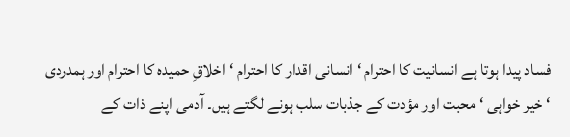فساد پیدا ہوتا ہے انسانیت کا احترام ‘ انسانی اقدار کا احترام ‘ اخلاقِ حمیدہ کا احترام اور ہمدردی ‘ خیر خواہی ‘ محبت اور مؤدت کے جذبات سلب ہونے لگتے ہیں۔ آدمی اپنے ذات کے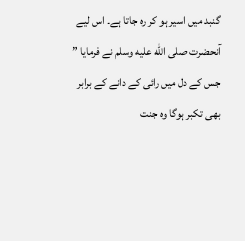گنبد میں اسیر ہو کر رہ جاتا ہے۔ اس لیے آنحضرت صلى الله عليه وسلم نے فرمایا ” جس کے دل میں رائی کے دانے کے برابر بھی تکبر ہوگا وہ جنت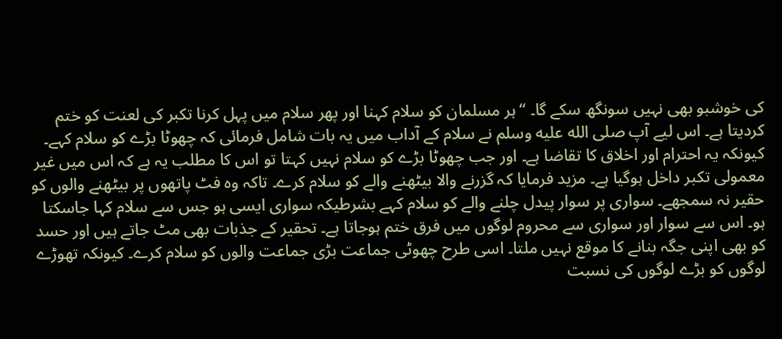کی خوشبو بھی نہیں سونگھ سکے گا۔ “ ہر مسلمان کو سلام کہنا اور پھر سلام میں پہل کرنا تکبر کی لعنت کو ختم کردیتا ہے۔ اس لیے آپ صلى الله عليه وسلم نے سلام کے آداب میں یہ بات شامل فرمائی کہ چھوٹا بڑے کو سلام کہے۔ کیونکہ یہ احترام اور اخلاق کا تقاضا ہے۔ اور جب چھوٹا بڑے کو سلام نہیں کہتا تو اس کا مطلب یہ ہے کہ اس میں غیر معمولی تکبر داخل ہوگیا ہے۔ مزید فرمایا کہ گزرنے والا بیٹھنے والے کو سلام کرے۔ تاکہ وہ فٹ پاتھوں پر بیٹھنے والوں کو حقیر نہ سمجھے۔ سواری پر سوار پیدل چلنے والے کو سلام کہے بشرطیکہ سواری ایسی ہو جس سے سلام کہا جاسکتا ہو۔ اس سے سوار اور سواری سے محروم لوگوں میں فرق ختم ہوجاتا ہے۔ تحقیر کے جذبات بھی مٹ جاتے ہیں اور حسد کو بھی اپنی جگہ بنانے کا موقع نہیں ملتا۔ اسی طرح چھوٹی جماعت بڑی جماعت والوں کو سلام کرے۔ کیونکہ تھوڑے لوگوں کو بڑے لوگوں کی نسبت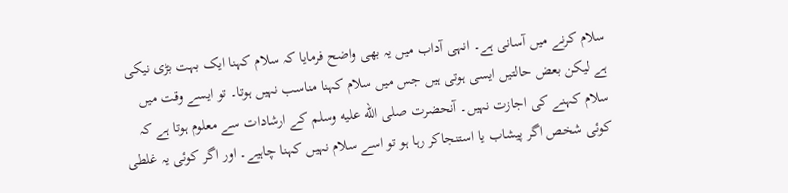سلام کرنے میں آسانی ہے۔ انہی آداب میں یہ بھی واضح فرمایا کہ سلام کہنا ایک بہت بڑی نیکی ہے لیکن بعض حالتیں ایسی ہوتی ہیں جس میں سلام کہنا مناسب نہیں ہوتا۔ تو ایسے وقت میں سلام کہنے کی اجازت نہیں۔ آنحضرت صلى الله عليه وسلم کے ارشادات سے معلوم ہوتا ہے کہ کوئی شخص اگر پیشاب یا استنجاکر رہا ہو تو اسے سلام نہیں کہنا چاہیے۔ اور اگر کوئی یہ غلطی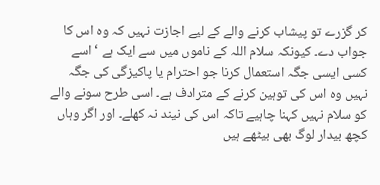کر گزرے تو پیشاب کرنے والے کے لیے اجازت نہیں کہ وہ اس کا جواب دے۔ کیونکہ سلام اللہ کے ناموں میں سے ایک ہے ‘ اسے کسی ایسی جگہ استعمال کرنا جو احترام یا پاکیزگی کی جگہ نہیں وہ اس کی توہین کرنے کے مترادف ہے۔ اسی طرح سونے والے کو سلام نہیں کہنا چاہیے تاکہ اس کی نیند نہ کھلے۔ اور اگر وہاں کچھ بیدار لوگ بھی بیٹھے ہیں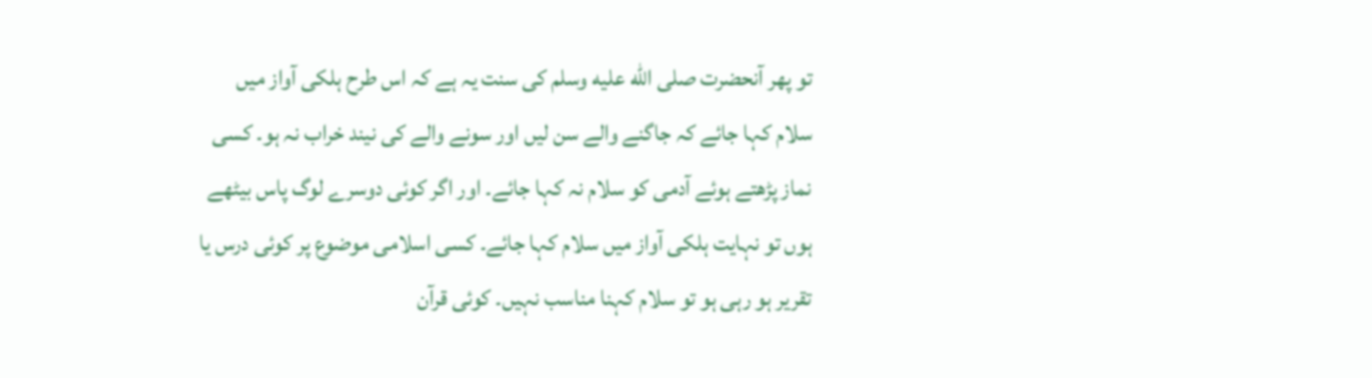تو پھر آنحضرت صلى الله عليه وسلم کی سنت یہ ہے کہ اس طرح ہلکی آواز میں سلام کہا جائے کہ جاگنے والے سن لیں اور سونے والے کی نیند خراب نہ ہو۔ کسی نماز پڑھتے ہوئے آدمی کو سلام نہ کہا جائے۔ اور اگر کوئی دوسرے لوگ پاس بیٹھے ہوں تو نہایت ہلکی آواز میں سلام کہا جائے۔ کسی اسلامی موضوع پر کوئی درس یا تقریر ہو رہی ہو تو سلام کہنا مناسب نہیں۔ کوئی قرآن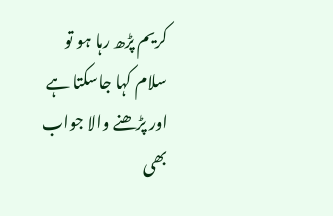کریم پڑھ رہا ہو تو سلام کہا جاسکتا ہے اور پڑھنے والا جواب بھی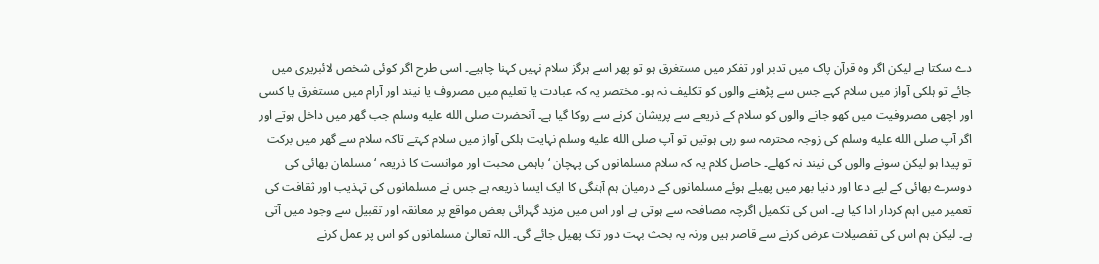دے سکتا ہے لیکن اگر وہ قرآن پاک میں تدبر اور تفکر میں مستغرق ہو تو پھر اسے ہرگز سلام نہیں کہنا چاہیے۔ اسی طرح اگر کوئی شخص لائبریری میں جائے تو ہلکی آواز میں سلام کہے جس سے پڑھنے والوں کو تکلیف نہ ہو۔ مختصر یہ کہ عبادت یا تعلیم میں مصروف یا نیند اور آرام میں مستغرق یا کسی اور اچھی مصروفیت میں کھو جانے والوں کو سلام کے ذریعے سے پریشان کرنے سے روکا گیا ہے۔ آنحضرت صلى الله عليه وسلم جب گھر میں داخل ہوتے اور اگر آپ صلى الله عليه وسلم کی زوجہ محترمہ سو رہی ہوتیں تو آپ صلى الله عليه وسلم نہایت ہلکی آواز میں سلام کہتے تاکہ سلام سے گھر میں برکت تو پیدا ہو لیکن سونے والوں کی نیند نہ کھلے۔ حاصل کلام یہ کہ سلام مسلمانوں کی پہچان ‘ باہمی محبت اور موانست کا ذریعہ ‘ مسلمان بھائی کی دوسرے بھائی کے لیے دعا اور دنیا بھر میں پھیلے ہوئے مسلمانوں کے درمیان ہم آہنگی کا ایک ایسا ذریعہ ہے جس نے مسلمانوں کی تہذیب اور ثقافت کی تعمیر میں اہم کردار ادا کیا ہے۔ اس کی تکمیل اگرچہ مصافحہ سے ہوتی ہے اور اس میں مزید گہرائی بعض مواقع پر معانقہ اور تقبیل سے وجود میں آتی ہے۔ لیکن ہم اس کی تفصیلات عرض کرنے سے قاصر ہیں ورنہ یہ بحث بہت دور تک پھیل جائے گی۔ اللہ تعالیٰ مسلمانوں کو اس پر عمل کرنے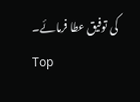کی توفیق عطا فرمائے۔
Top